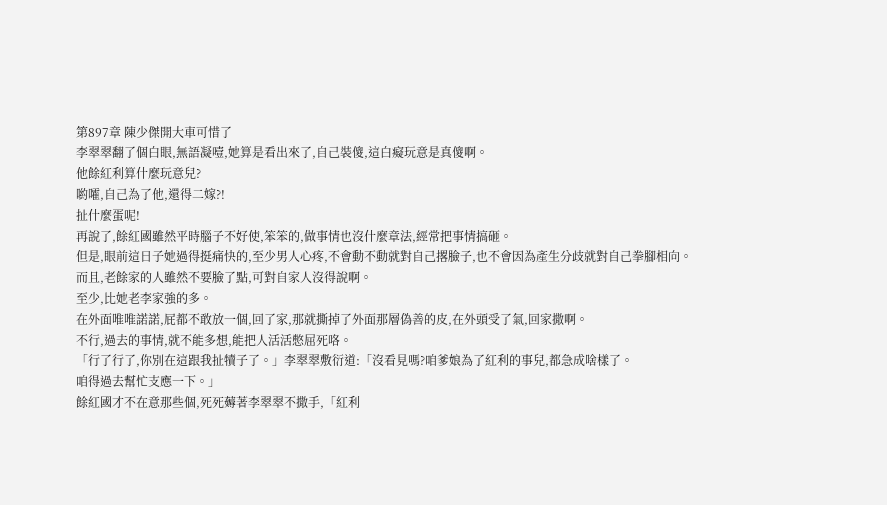第897章 陳少傑開大車可惜了
李翠翠翻了個白眼,無語凝噎,她算是看出來了,自己裝傻,這白癡玩意是真傻啊。
他餘紅利算什麼玩意兒?
喲嚯,自己為了他,還得二嫁?!
扯什麼蛋呢!
再說了,餘紅國雖然平時腦子不好使,笨笨的,做事情也沒什麼章法,經常把事情搞砸。
但是,眼前這日子她過得挺痛快的,至少男人心疼,不會動不動就對自己撂臉子,也不會因為產生分歧就對自己拳腳相向。
而且,老餘家的人雖然不要臉了點,可對自家人沒得說啊。
至少,比她老李家強的多。
在外面唯唯諾諾,屁都不敢放一個,回了家,那就撕掉了外面那層偽善的皮,在外頭受了氣,回家撒啊。
不行,過去的事情,就不能多想,能把人活活憋屈死咯。
「行了行了,你別在這跟我扯犢子了。」李翠翠敷衍道:「沒看見嗎?咱爹娘為了紅利的事兒,都急成啥樣了。
咱得過去幫忙支應一下。」
餘紅國才不在意那些個,死死薅著李翠翠不撒手,「紅利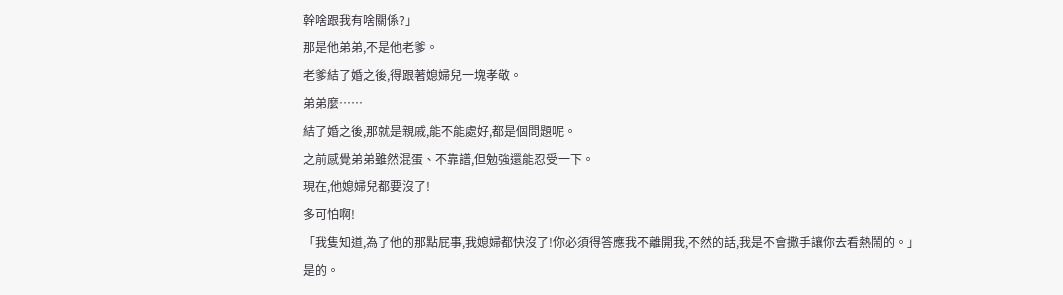幹啥跟我有啥關係?」
那是他弟弟,不是他老爹。
老爹結了婚之後,得跟著媳婦兒一塊孝敬。
弟弟麼……
結了婚之後,那就是親戚,能不能處好,都是個問題呢。
之前感覺弟弟雖然混蛋、不靠譜,但勉強還能忍受一下。
現在,他媳婦兒都要沒了!
多可怕啊!
「我隻知道,為了他的那點屁事,我媳婦都快沒了!你必須得答應我不離開我,不然的話,我是不會撒手讓你去看熱鬧的。」
是的。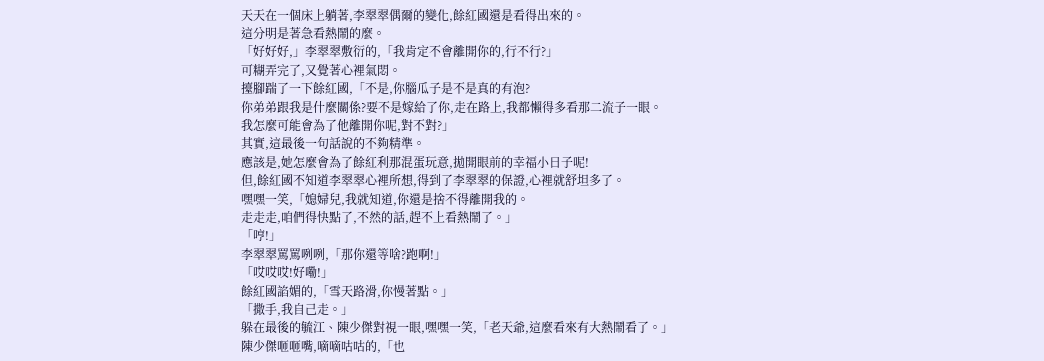天天在一個床上躺著,李翠翠偶爾的變化,餘紅國還是看得出來的。
這分明是著急看熱鬧的麼。
「好好好,」李翠翠敷衍的,「我肯定不會離開你的,行不行?」
可糊弄完了,又覺著心裡氣悶。
擡腳踹了一下餘紅國,「不是,你腦瓜子是不是真的有泡?
你弟弟跟我是什麼關係?要不是嫁給了你,走在路上,我都懶得多看那二流子一眼。
我怎麼可能會為了他離開你呢,對不對?」
其實,這最後一句話說的不夠精準。
應該是,她怎麼會為了餘紅利那混蛋玩意,拋開眼前的幸福小日子呢!
但,餘紅國不知道李翠翠心裡所想,得到了李翠翠的保證,心裡就舒坦多了。
嘿嘿一笑,「媳婦兒,我就知道,你還是捨不得離開我的。
走走走,咱們得快點了,不然的話,趕不上看熱鬧了。」
「哼!」
李翠翠罵罵咧咧,「那你還等啥?跑啊!」
「哎哎哎!好嘞!」
餘紅國諂媚的,「雪天路滑,你慢著點。」
「撒手,我自己走。」
躲在最後的毓江、陳少傑對視一眼,嘿嘿一笑,「老天爺,這麼看來有大熱鬧看了。」
陳少傑咂咂嘴,嘀嘀咕咕的,「也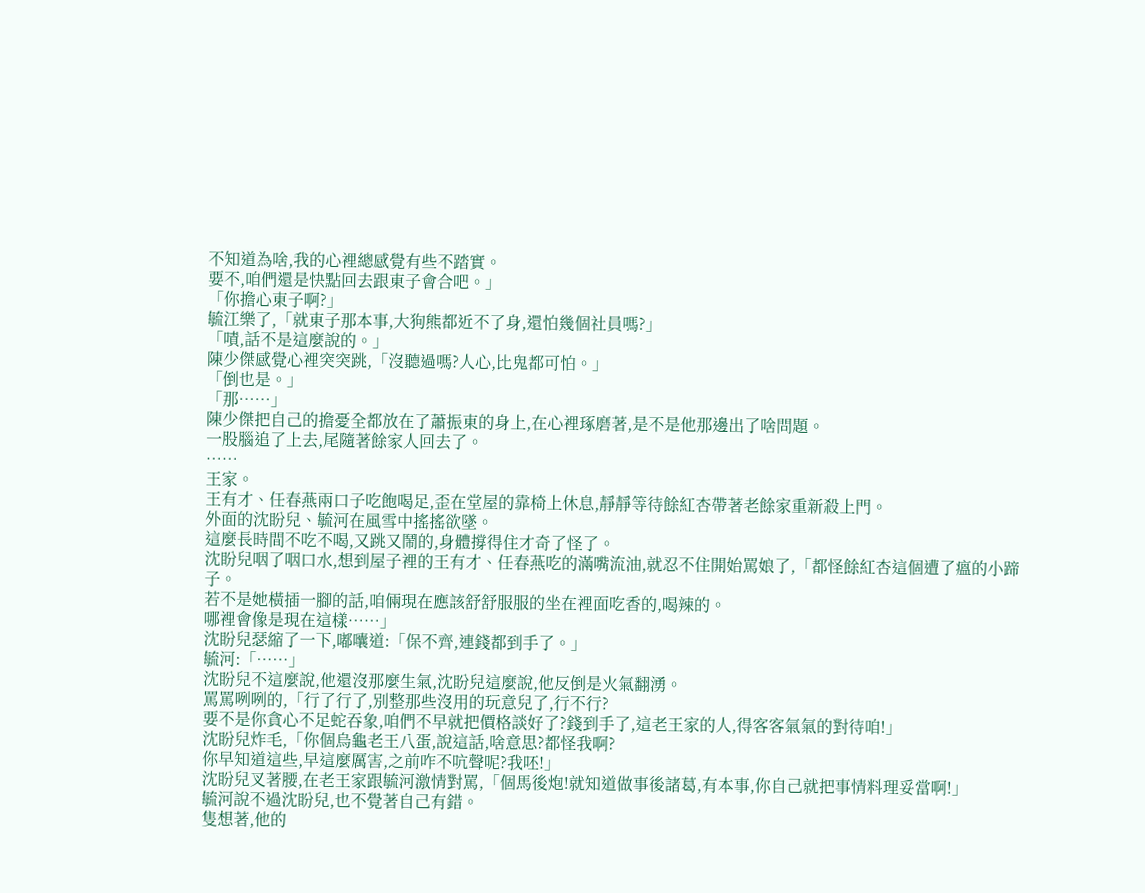不知道為啥,我的心裡總感覺有些不踏實。
要不,咱們還是快點回去跟東子會合吧。」
「你擔心東子啊?」
毓江樂了,「就東子那本事,大狗熊都近不了身,還怕幾個社員嗎?」
「嘖,話不是這麼說的。」
陳少傑感覺心裡突突跳,「沒聽過嗎?人心,比鬼都可怕。」
「倒也是。」
「那……」
陳少傑把自己的擔憂全都放在了蕭振東的身上,在心裡琢磨著,是不是他那邊出了啥問題。
一股腦追了上去,尾隨著餘家人回去了。
……
王家。
王有才、任春燕兩口子吃飽喝足,歪在堂屋的靠椅上休息,靜靜等待餘紅杏帶著老餘家重新殺上門。
外面的沈盼兒、毓河在風雪中搖搖欲墜。
這麼長時間不吃不喝,又跳又鬧的,身體撐得住才奇了怪了。
沈盼兒咽了咽口水,想到屋子裡的王有才、任春燕吃的滿嘴流油,就忍不住開始罵娘了,「都怪餘紅杏這個遭了瘟的小蹄子。
若不是她橫插一腳的話,咱倆現在應該舒舒服服的坐在裡面吃香的,喝辣的。
哪裡會像是現在這樣……」
沈盼兒瑟縮了一下,嘟囔道:「保不齊,連錢都到手了。」
毓河:「……」
沈盼兒不這麼說,他還沒那麼生氣,沈盼兒這麼說,他反倒是火氣翻湧。
罵罵咧咧的,「行了行了,別整那些沒用的玩意兒了,行不行?
要不是你貪心不足蛇吞象,咱們不早就把價格談好了?錢到手了,這老王家的人,得客客氣氣的對待咱!」
沈盼兒炸毛,「你個烏龜老王八蛋,說這話,啥意思?都怪我啊?
你早知道這些,早這麼厲害,之前咋不吭聲呢?我呸!」
沈盼兒叉著腰,在老王家跟毓河激情對罵,「個馬後炮!就知道做事後諸葛,有本事,你自己就把事情料理妥當啊!」
毓河說不過沈盼兒,也不覺著自己有錯。
隻想著,他的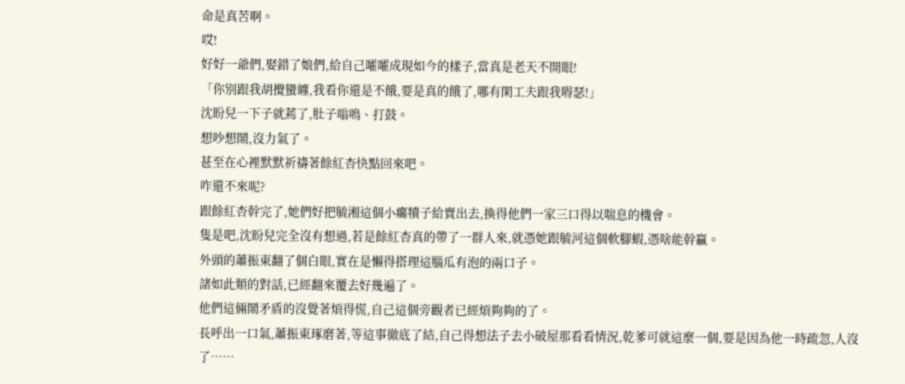命是真苦啊。
哎!
好好一爺們,娶錯了娘們,給自己嚯嚯成現如今的樣子,當真是老天不開眼!
「你別跟我胡攪蠻纏,我看你還是不餓,要是真的餓了,哪有閑工夫跟我嘚瑟!」
沈盼兒一下子就蔫了,肚子嗡鳴、打鼓。
想吵想鬧,沒力氣了。
甚至在心裡默默祈禱著餘紅杏快點回來吧。
咋還不來呢?
跟餘紅杏幹完了,她們好把毓湘這個小癟犢子給賣出去,換得他們一家三口得以喘息的機會。
隻是吧,沈盼兒完全沒有想過,若是餘紅杏真的帶了一群人來,就憑她跟毓河這個軟腳蝦,憑啥能幹贏。
外頭的蕭振東翻了個白眼,實在是懶得搭理這腦瓜有泡的兩口子。
諸如此類的對話,已經翻來覆去好幾遍了。
他們這倆鬧矛盾的沒覺著煩得慌,自己這個旁觀者已經煩夠夠的了。
長呼出一口氣,蕭振東琢磨著,等這事徹底了結,自己得想法子去小破屋那看看情況,乾爹可就這麼一個,要是因為他一時疏忽,人沒了……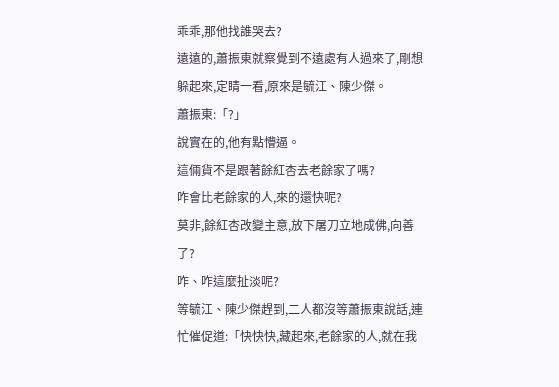乖乖,那他找誰哭去?
遠遠的,蕭振東就察覺到不遠處有人過來了,剛想躲起來,定睛一看,原來是毓江、陳少傑。
蕭振東:「?」
說實在的,他有點懵逼。
這倆貨不是跟著餘紅杏去老餘家了嗎?
咋會比老餘家的人,來的還快呢?
莫非,餘紅杏改變主意,放下屠刀立地成佛,向善了?
咋、咋這麼扯淡呢?
等毓江、陳少傑趕到,二人都沒等蕭振東說話,連忙催促道:「快快快,藏起來,老餘家的人,就在我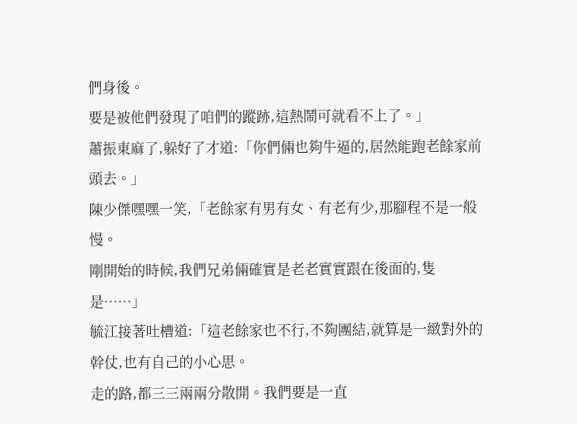們身後。
要是被他們發現了咱們的蹤跡,這熱鬧可就看不上了。」
蕭振東麻了,躲好了才道:「你們倆也夠牛逼的,居然能跑老餘家前頭去。」
陳少傑嘿嘿一笑,「老餘家有男有女、有老有少,那腳程不是一般慢。
剛開始的時候,我們兄弟倆確實是老老實實跟在後面的,隻是……」
毓江接著吐槽道:「這老餘家也不行,不夠團結,就算是一緻對外的幹仗,也有自己的小心思。
走的路,都三三兩兩分散開。我們要是一直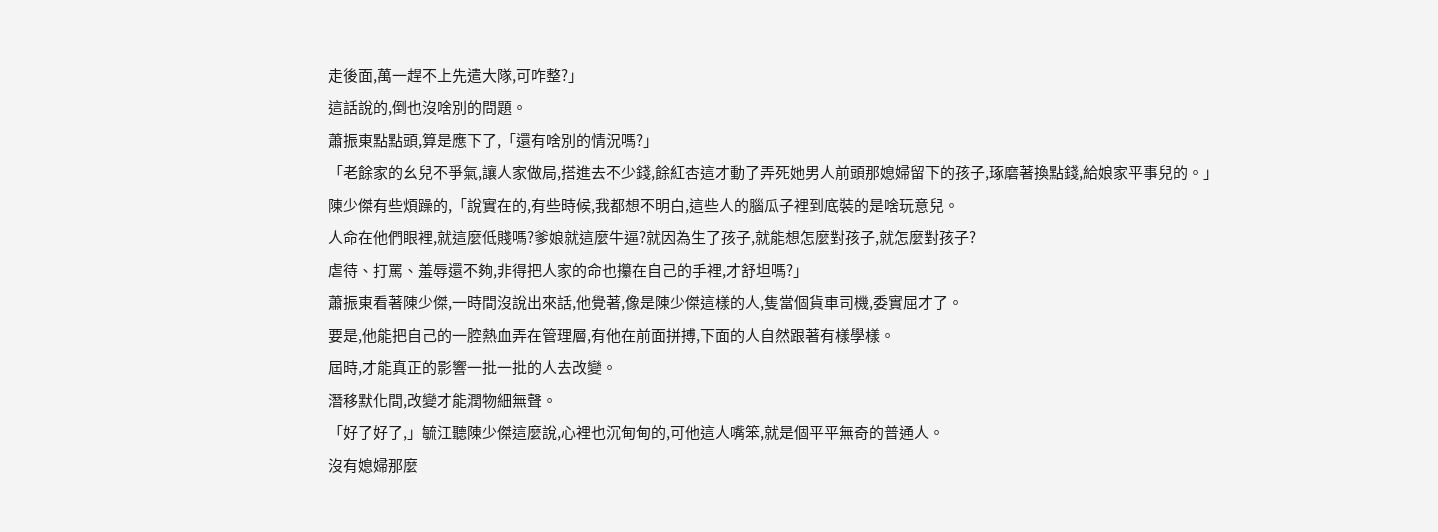走後面,萬一趕不上先遣大隊,可咋整?」
這話說的,倒也沒啥別的問題。
蕭振東點點頭,算是應下了,「還有啥別的情況嗎?」
「老餘家的幺兒不爭氣,讓人家做局,搭進去不少錢,餘紅杏這才動了弄死她男人前頭那媳婦留下的孩子,琢磨著換點錢,給娘家平事兒的。」
陳少傑有些煩躁的,「說實在的,有些時候,我都想不明白,這些人的腦瓜子裡到底裝的是啥玩意兒。
人命在他們眼裡,就這麼低賤嗎?爹娘就這麼牛逼?就因為生了孩子,就能想怎麼對孩子,就怎麼對孩子?
虐待、打罵、羞辱還不夠,非得把人家的命也攥在自己的手裡,才舒坦嗎?」
蕭振東看著陳少傑,一時間沒說出來話,他覺著,像是陳少傑這樣的人,隻當個貨車司機,委實屈才了。
要是,他能把自己的一腔熱血弄在管理層,有他在前面拼搏,下面的人自然跟著有樣學樣。
屆時,才能真正的影響一批一批的人去改變。
潛移默化間,改變才能潤物細無聲。
「好了好了,」毓江聽陳少傑這麼說,心裡也沉甸甸的,可他這人嘴笨,就是個平平無奇的普通人。
沒有媳婦那麼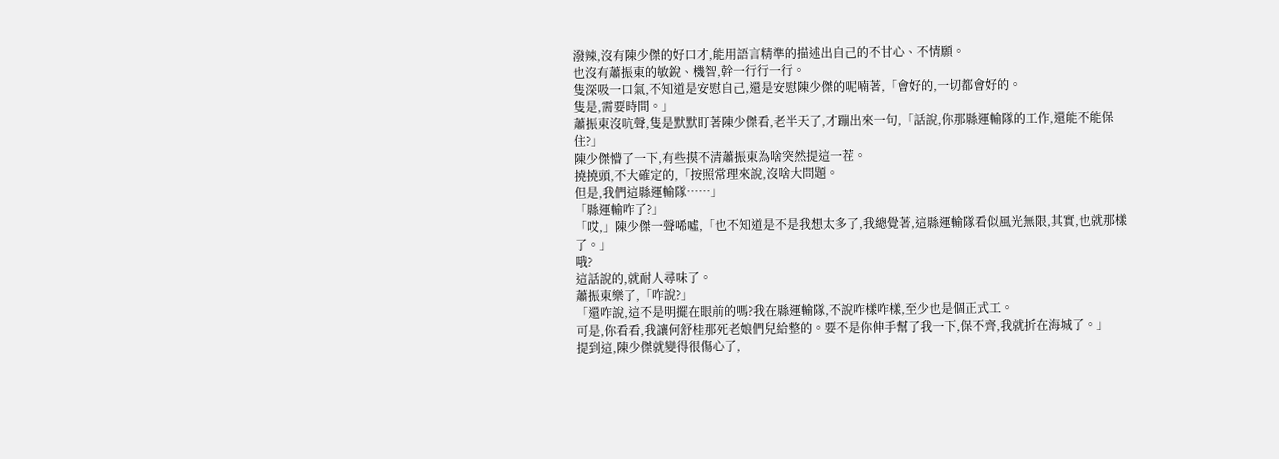潑辣,沒有陳少傑的好口才,能用語言精準的描述出自己的不甘心、不情願。
也沒有蕭振東的敏銳、機智,幹一行行一行。
隻深吸一口氣,不知道是安慰自己,還是安慰陳少傑的呢喃著,「會好的,一切都會好的。
隻是,需要時間。」
蕭振東沒吭聲,隻是默默盯著陳少傑看,老半天了,才蹦出來一句,「話說,你那縣運輸隊的工作,還能不能保住?」
陳少傑懵了一下,有些摸不清蕭振東為啥突然提這一茬。
撓撓頭,不大確定的,「按照常理來說,沒啥大問題。
但是,我們這縣運輸隊……」
「縣運輸咋了?」
「哎,」陳少傑一聲唏噓,「也不知道是不是我想太多了,我總覺著,這縣運輸隊看似風光無限,其實,也就那樣了。」
哦?
這話說的,就耐人尋味了。
蕭振東樂了,「咋說?」
「還咋說,這不是明擺在眼前的嗎?我在縣運輸隊,不說咋樣咋樣,至少也是個正式工。
可是,你看看,我讓何舒桂那死老娘們兒給整的。要不是你伸手幫了我一下,保不齊,我就折在海城了。」
提到這,陳少傑就變得很傷心了,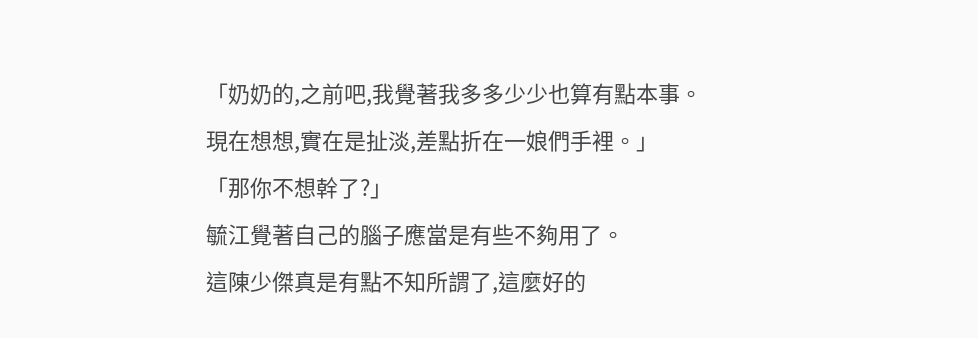「奶奶的,之前吧,我覺著我多多少少也算有點本事。
現在想想,實在是扯淡,差點折在一娘們手裡。」
「那你不想幹了?」
毓江覺著自己的腦子應當是有些不夠用了。
這陳少傑真是有點不知所謂了,這麼好的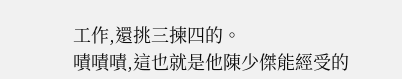工作,還挑三揀四的。
嘖嘖嘖,這也就是他陳少傑能經受的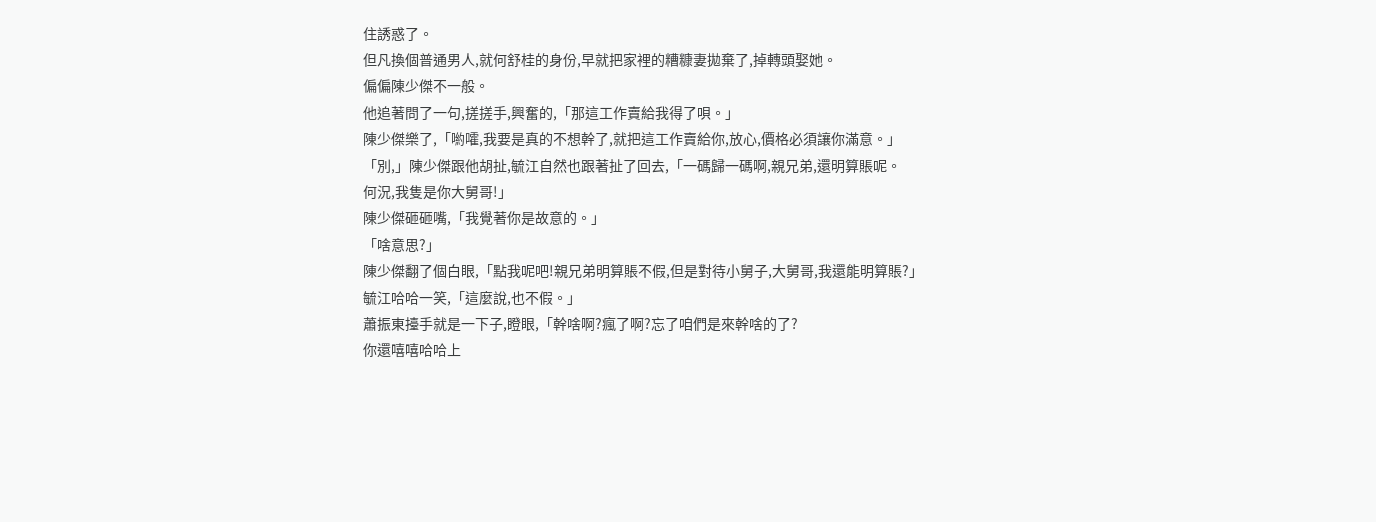住誘惑了。
但凡換個普通男人,就何舒桂的身份,早就把家裡的糟糠妻拋棄了,掉轉頭娶她。
偏偏陳少傑不一般。
他追著問了一句,搓搓手,興奮的,「那這工作賣給我得了唄。」
陳少傑樂了,「喲嚯,我要是真的不想幹了,就把這工作賣給你,放心,價格必須讓你滿意。」
「別,」陳少傑跟他胡扯,毓江自然也跟著扯了回去,「一碼歸一碼啊,親兄弟,還明算賬呢。
何況,我隻是你大舅哥!」
陳少傑砸砸嘴,「我覺著你是故意的。」
「啥意思?」
陳少傑翻了個白眼,「點我呢吧!親兄弟明算賬不假,但是對待小舅子,大舅哥,我還能明算賬?」
毓江哈哈一笑,「這麼說,也不假。」
蕭振東擡手就是一下子,瞪眼,「幹啥啊?瘋了啊?忘了咱們是來幹啥的了?
你還嘻嘻哈哈上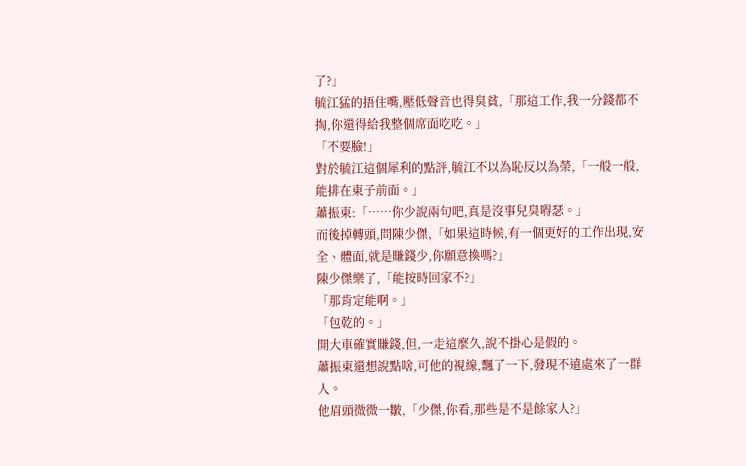了?」
毓江猛的捂住嘴,壓低聲音也得臭貧,「那這工作,我一分錢都不掏,你還得給我整個席面吃吃。」
「不要臉!」
對於毓江這個犀利的點評,毓江不以為恥反以為榮,「一般一般,能排在東子前面。」
蕭振東:「……你少說兩句吧,真是沒事兒臭嘚瑟。」
而後掉轉頭,問陳少傑,「如果這時候,有一個更好的工作出現,安全、體面,就是賺錢少,你願意換嗎?」
陳少傑樂了,「能按時回家不?」
「那肯定能啊。」
「包乾的。」
開大車確實賺錢,但,一走這麼久,說不掛心是假的。
蕭振東還想說點啥,可他的視線,飄了一下,發現不遠處來了一群人。
他眉頭微微一皺,「少傑,你看,那些是不是餘家人?」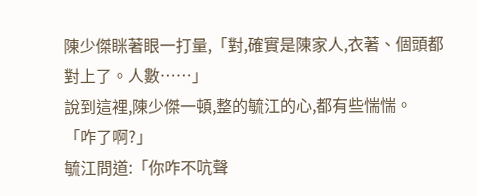陳少傑眯著眼一打量,「對,確實是陳家人,衣著、個頭都對上了。人數……」
說到這裡,陳少傑一頓,整的毓江的心,都有些惴惴。
「咋了啊?」
毓江問道:「你咋不吭聲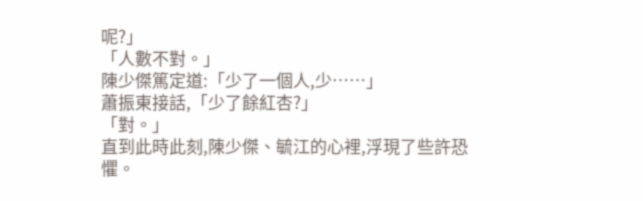呢?」
「人數不對。」
陳少傑篤定道:「少了一個人,少……」
蕭振東接話,「少了餘紅杏?」
「對。」
直到此時此刻,陳少傑、毓江的心裡,浮現了些許恐懼。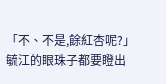「不、不是,餘紅杏呢?」
毓江的眼珠子都要瞪出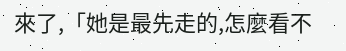來了,「她是最先走的,怎麼看不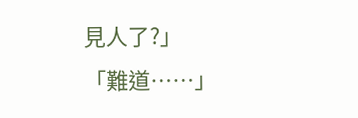見人了?」
「難道……」